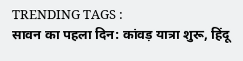TRENDING TAGS :
सावन का पहला दिन: कांवड़ यात्रा शुरू, हिंदू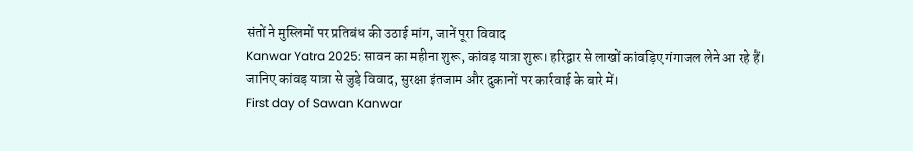संतों ने मुस्लिमों पर प्रतिबंध की उठाई मांग, जानें पूरा विवाद
Kanwar Yatra 2025: सावन का महीना शुरू, कांवड़ यात्रा शुरू। हरिद्वार से लाखों कांवड़िए गंगाजल लेने आ रहे हैं। जानिए कांवड़ यात्रा से जुड़े विवाद, सुरक्षा इंतजाम और दुकानों पर कार्रवाई के बारे में।
First day of Sawan Kanwar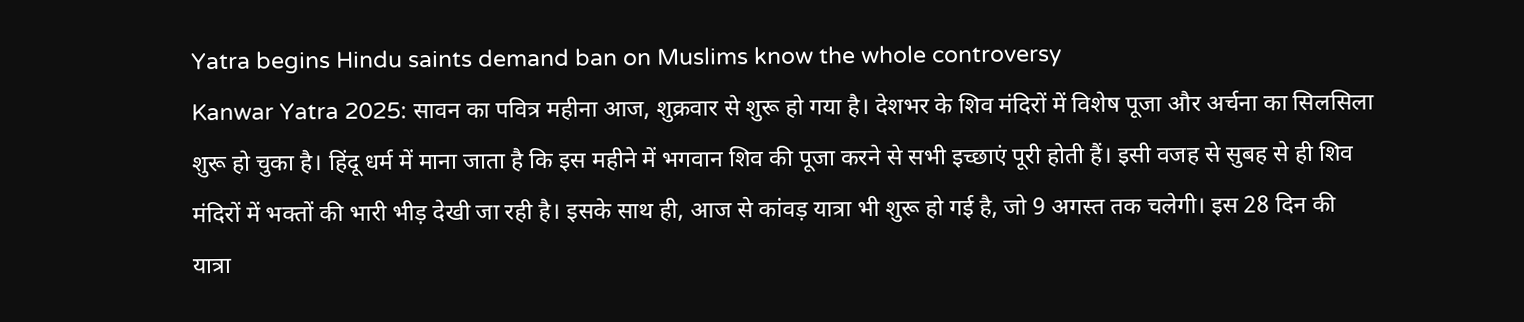Yatra begins Hindu saints demand ban on Muslims know the whole controversy
Kanwar Yatra 2025: सावन का पवित्र महीना आज, शुक्रवार से शुरू हो गया है। देशभर के शिव मंदिरों में विशेष पूजा और अर्चना का सिलसिला शुरू हो चुका है। हिंदू धर्म में माना जाता है कि इस महीने में भगवान शिव की पूजा करने से सभी इच्छाएं पूरी होती हैं। इसी वजह से सुबह से ही शिव मंदिरों में भक्तों की भारी भीड़ देखी जा रही है। इसके साथ ही, आज से कांवड़ यात्रा भी शुरू हो गई है, जो 9 अगस्त तक चलेगी। इस 28 दिन की यात्रा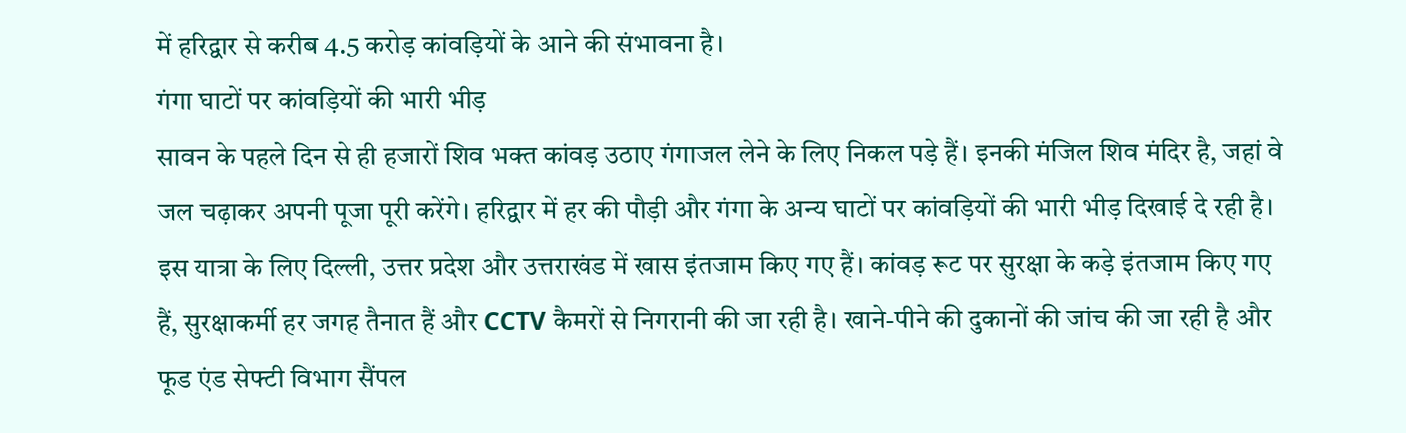में हरिद्वार से करीब 4.5 करोड़ कांवड़ियों के आने की संभावना है।
गंगा घाटों पर कांवड़ियों की भारी भीड़
सावन के पहले दिन से ही हजारों शिव भक्त कांवड़ उठाए गंगाजल लेने के लिए निकल पड़े हैं। इनकी मंजिल शिव मंदिर है, जहां वे जल चढ़ाकर अपनी पूजा पूरी करेंगे। हरिद्वार में हर की पौड़ी और गंगा के अन्य घाटों पर कांवड़ियों की भारी भीड़ दिखाई दे रही है। इस यात्रा के लिए दिल्ली, उत्तर प्रदेश और उत्तराखंड में खास इंतजाम किए गए हैं। कांवड़ रूट पर सुरक्षा के कड़े इंतजाम किए गए हैं, सुरक्षाकर्मी हर जगह तैनात हैं और CCTV कैमरों से निगरानी की जा रही है। खाने-पीने की दुकानों की जांच की जा रही है और फूड एंड सेफ्टी विभाग सैंपल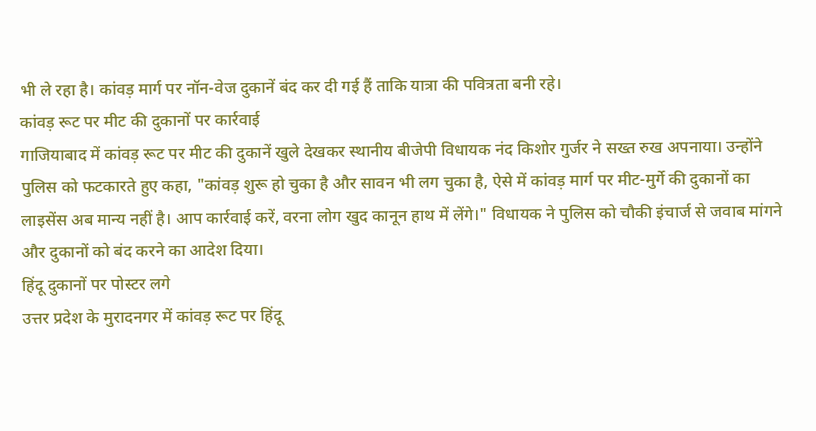भी ले रहा है। कांवड़ मार्ग पर नॉन-वेज दुकानें बंद कर दी गई हैं ताकि यात्रा की पवित्रता बनी रहे।
कांवड़ रूट पर मीट की दुकानों पर कार्रवाई
गाजियाबाद में कांवड़ रूट पर मीट की दुकानें खुले देखकर स्थानीय बीजेपी विधायक नंद किशोर गुर्जर ने सख्त रुख अपनाया। उन्होंने पुलिस को फटकारते हुए कहा, "कांवड़ शुरू हो चुका है और सावन भी लग चुका है, ऐसे में कांवड़ मार्ग पर मीट-मुर्गे की दुकानों का लाइसेंस अब मान्य नहीं है। आप कार्रवाई करें, वरना लोग खुद कानून हाथ में लेंगे।" विधायक ने पुलिस को चौकी इंचार्ज से जवाब मांगने और दुकानों को बंद करने का आदेश दिया।
हिंदू दुकानों पर पोस्टर लगे
उत्तर प्रदेश के मुरादनगर में कांवड़ रूट पर हिंदू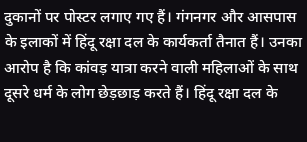दुकानों पर पोस्टर लगाए गए हैं। गंगनगर और आसपास के इलाकों में हिंदू रक्षा दल के कार्यकर्ता तैनात हैं। उनका आरोप है कि कांवड़ यात्रा करने वाली महिलाओं के साथ दूसरे धर्म के लोग छेड़छाड़ करते हैं। हिंदू रक्षा दल के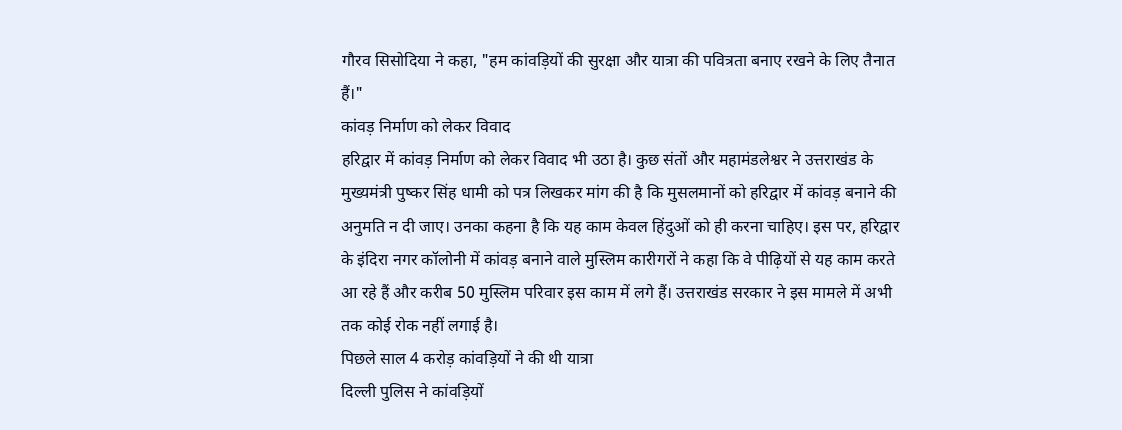गौरव सिसोदिया ने कहा, "हम कांवड़ियों की सुरक्षा और यात्रा की पवित्रता बनाए रखने के लिए तैनात हैं।"
कांवड़ निर्माण को लेकर विवाद
हरिद्वार में कांवड़ निर्माण को लेकर विवाद भी उठा है। कुछ संतों और महामंडलेश्वर ने उत्तराखंड के मुख्यमंत्री पुष्कर सिंह धामी को पत्र लिखकर मांग की है कि मुसलमानों को हरिद्वार में कांवड़ बनाने की अनुमति न दी जाए। उनका कहना है कि यह काम केवल हिंदुओं को ही करना चाहिए। इस पर, हरिद्वार के इंदिरा नगर कॉलोनी में कांवड़ बनाने वाले मुस्लिम कारीगरों ने कहा कि वे पीढ़ियों से यह काम करते आ रहे हैं और करीब 50 मुस्लिम परिवार इस काम में लगे हैं। उत्तराखंड सरकार ने इस मामले में अभी तक कोई रोक नहीं लगाई है।
पिछले साल 4 करोड़ कांवड़ियों ने की थी यात्रा
दिल्ली पुलिस ने कांवड़ियों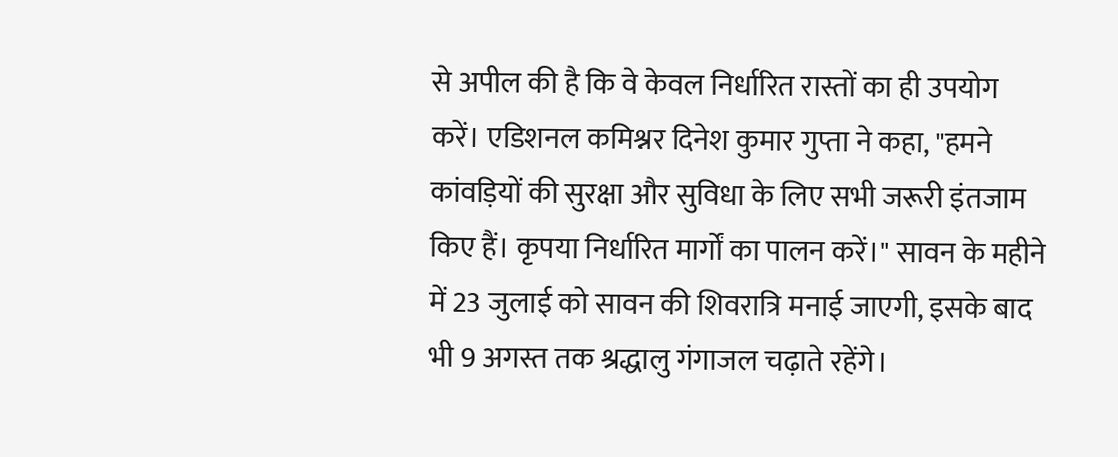से अपील की है कि वे केवल निर्धारित रास्तों का ही उपयोग करें। एडिशनल कमिश्नर दिनेश कुमार गुप्ता ने कहा, "हमने कांवड़ियों की सुरक्षा और सुविधा के लिए सभी जरूरी इंतजाम किए हैं। कृपया निर्धारित मार्गों का पालन करें।" सावन के महीने में 23 जुलाई को सावन की शिवरात्रि मनाई जाएगी, इसके बाद भी 9 अगस्त तक श्रद्धालु गंगाजल चढ़ाते रहेंगे।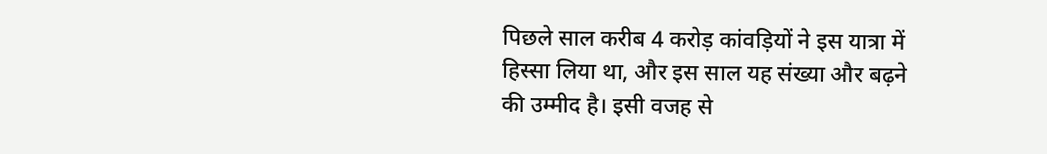पिछले साल करीब 4 करोड़ कांवड़ियों ने इस यात्रा में हिस्सा लिया था, और इस साल यह संख्या और बढ़ने की उम्मीद है। इसी वजह से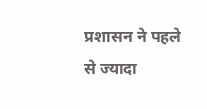प्रशासन ने पहले से ज्यादा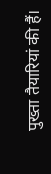पुख्ता तैयारियां की हैं।